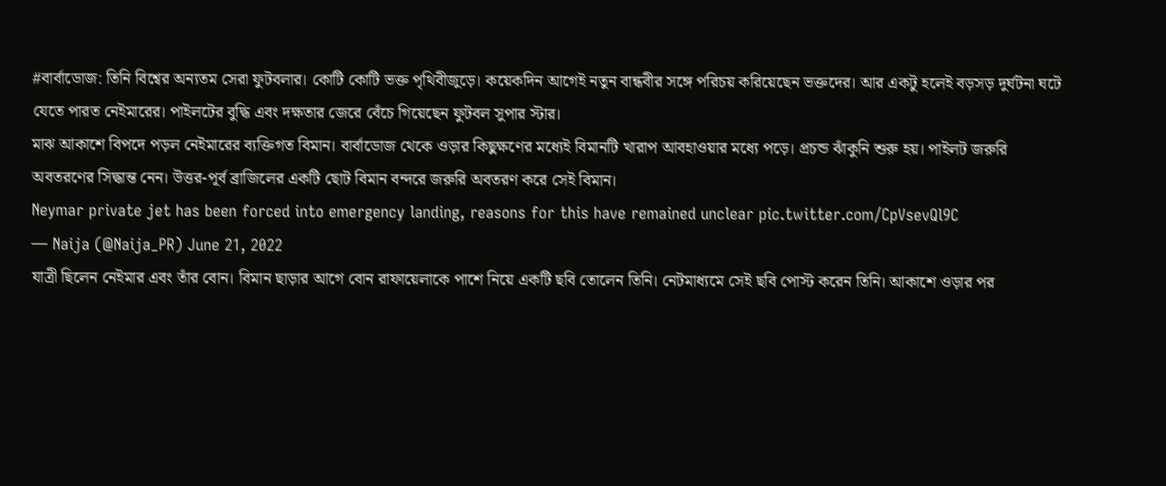#বার্বাডোজ: তিনি বিশ্বের অন্যতম সেরা ফুটবলার। কোটি কোটি ভক্ত পৃথিবীজুড়ে। কয়েকদিন আগেই নতুন বান্ধবীর সঙ্গে পরিচয় করিয়েছেন ভক্তদের। আর একটু হলেই বড়সড় দুর্ঘটনা ঘটে যেতে পারত নেইমারের। পাইলটের বুদ্ধি এবং দক্ষতার জেরে বেঁচে গিয়েছেন ফুটবল সুপার স্টার।
মাঝ আকাশে বিপদে পড়ল নেইমারের ব্যক্তিগত বিমান। বার্বাডোজ থেকে ওড়ার কিছুক্ষণের মধ্যেই বিমানটি খারাপ আবহাওয়ার মধ্যে পড়ে। প্রচন্ড ঝাঁকুনি শুরু হয়। পাইলট জরুরি অবতরণের সিদ্ধান্ত নেন। উত্তর-পূর্ব ব্রাজিলের একটি ছোট বিমান বন্দরে জরুরি অবতরণ করে সেই বিমান।
Neymar private jet has been forced into emergency landing, reasons for this have remained unclear pic.twitter.com/CpVsevQl9C
— Naija (@Naija_PR) June 21, 2022
যাত্রী ছিলেন নেইমার এবং তাঁর বোন। বিমান ছাড়ার আগে বোন রাফায়েলাকে পাশে নিয়ে একটি ছবি তোলেন তিনি। নেটমাধ্যমে সেই ছবি পোস্ট করেন তিনি। আকাশে ওড়ার পর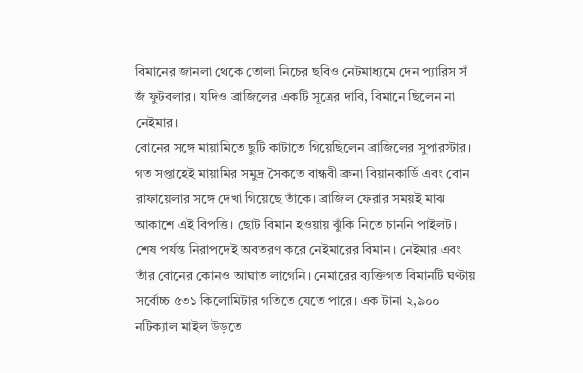বিমানের জানলা থেকে তোলা নিচের ছবিও নেটমাধ্যমে দেন প্যারিস সঁ জঁ ফুটবলার। যদিও ব্রাজিলের একটি সূত্রের দাবি, বিমানে ছিলেন না নেইমার।
বোনের সঙ্গে মায়ামিতে ছুটি কাটাতে গিয়েছিলেন ব্রাজিলের সুপারস্টার। গত সপ্তাহেই মায়ামির সমুদ্র সৈকতে বান্ধবী ব্রুনা বিয়ানকার্ডি এবং বোন রাফায়েলার সঙ্গে দেখা গিয়েছে তাঁকে। ব্রাজিল ফেরার সময়ই মাঝ আকাশে এই বিপত্তি। ছোট বিমান হওয়ায় ঝুঁকি নিতে চাননি পাইলট।
শেষ পর্যন্ত নিরাপদেই অবতরণ করে নেইমারের বিমান। নেইমার এবং তাঁর বোনের কোনও আঘাত লাগেনি। নেমারের ব্যক্তিগত বিমানটি ঘণ্টায় সর্বোচ্চ ৫৩১ কিলোমিটার গতিতে যেতে পারে। এক টানা ২,৯০০ নটিক্যাল মাইল উড়তে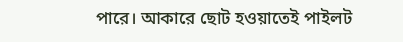পারে। আকারে ছোট হওয়াতেই পাইলট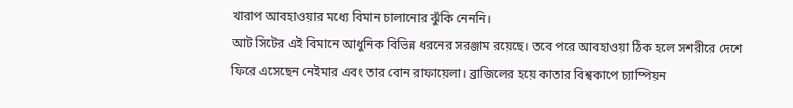খারাপ আবহাওয়ার মধ্যে বিমান চালানোর ঝুঁকি নেননি।
আট সিটের এই বিমানে আধুনিক বিভিন্ন ধরনের সরঞ্জাম রয়েছে। তবে পরে আবহাওয়া ঠিক হলে সশরীরে দেশে ফিরে এসেছেন নেইমার এবং তার বোন রাফায়েলা। ব্রাজিলের হয়ে কাতার বিশ্বকাপে চ্যাম্পিয়ন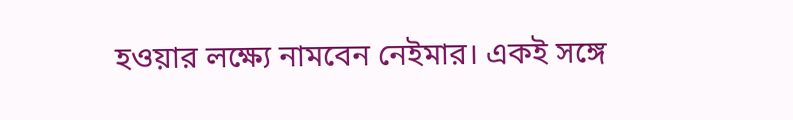হওয়ার লক্ষ্যে নামবেন নেইমার। একই সঙ্গে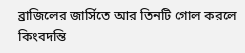ব্রাজিলের জার্সিতে আর তিনটি গোল করলে কিংবদন্তি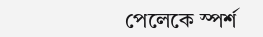পেলেকে স্পর্শ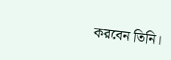করবেন তিনি।